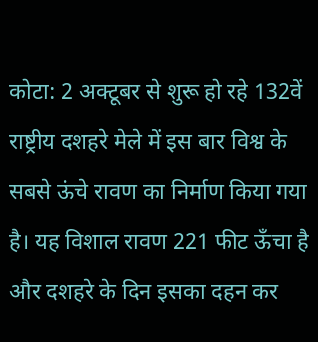कोटा: 2 अक्टूबर से शुरू हो रहे 132वें राष्ट्रीय दशहरे मेले में इस बार विश्व के सबसे ऊंचे रावण का निर्माण किया गया है। यह विशाल रावण 221 फीट ऊँचा है और दशहरे के दिन इसका दहन कर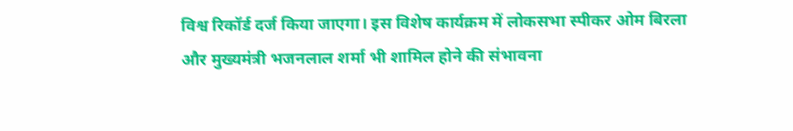विश्व रिकॉर्ड दर्ज किया जाएगा। इस विशेष कार्यक्रम में लोकसभा स्पीकर ओम बिरला और मुख्यमंत्री भजनलाल शर्मा भी शामिल होने की संभावना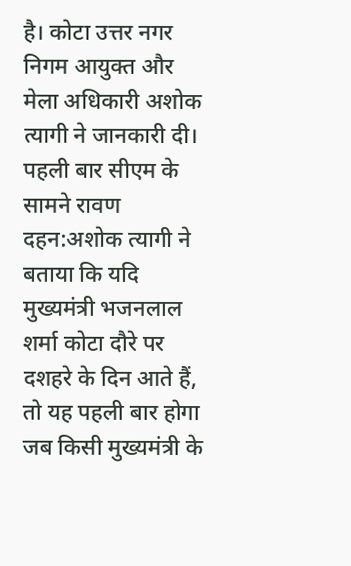है। कोटा उत्तर नगर निगम आयुक्त और मेला अधिकारी अशोक त्यागी ने जानकारी दी।
पहली बार सीएम के सामने रावण दहन:अशोक त्यागी ने बताया कि यदि मुख्यमंत्री भजनलाल शर्मा कोटा दौरे पर दशहरे के दिन आते हैं, तो यह पहली बार होगा जब किसी मुख्यमंत्री के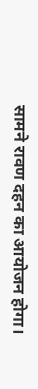सामने रावण दहन का आयोजन होगा।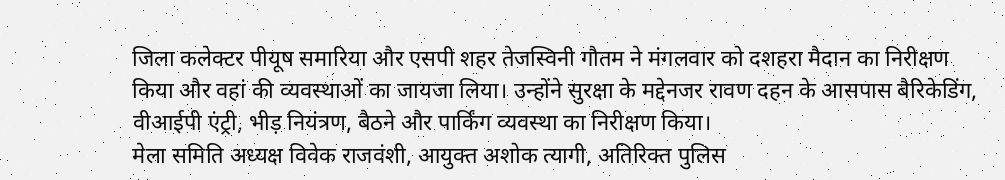जिला कलेक्टर पीयूष समारिया और एसपी शहर तेजस्विनी गौतम ने मंगलवार को दशहरा मैदान का निरीक्षण किया और वहां की व्यवस्थाओं का जायजा लिया। उन्होंने सुरक्षा के मद्देनजर रावण दहन के आसपास बैरिकेडिंग, वीआईपी एंट्री, भीड़ नियंत्रण, बैठने और पार्किंग व्यवस्था का निरीक्षण किया।
मेला समिति अध्यक्ष विवेक राजवंशी, आयुक्त अशोक त्यागी, अतिरिक्त पुलिस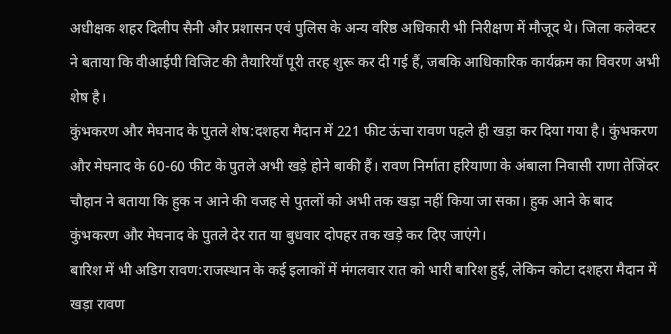अधीक्षक शहर दिलीप सैनी और प्रशासन एवं पुलिस के अन्य वरिष्ठ अधिकारी भी निरीक्षण में मौजूद थे। जिला कलेक्टर ने बताया कि वीआईपी विजिट की तैयारियाँ पूरी तरह शुरू कर दी गई हैं, जबकि आधिकारिक कार्यक्रम का विवरण अभी शेष है।
कुंभकरण और मेघनाद के पुतले शेष:दशहरा मैदान में 221 फीट ऊंचा रावण पहले ही खड़ा कर दिया गया है। कुंभकरण और मेघनाद के 60-60 फीट के पुतले अभी खड़े होने बाकी हैं। रावण निर्माता हरियाणा के अंबाला निवासी राणा तेजिंदर चौहान ने बताया कि हुक न आने की वजह से पुतलों को अभी तक खड़ा नहीं किया जा सका। हुक आने के बाद कुंभकरण और मेघनाद के पुतले देर रात या बुधवार दोपहर तक खड़े कर दिए जाएंगे।
बारिश में भी अडिग रावण:राजस्थान के कई इलाकों में मंगलवार रात को भारी बारिश हुई, लेकिन कोटा दशहरा मैदान में खड़ा रावण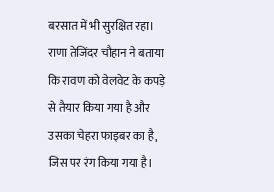बरसात में भी सुरक्षित रहा। राणा तेजिंदर चौहान ने बताया कि रावण को वेलवेट के कपड़े से तैयार किया गया है और उसका चेहरा फाइबर का है, जिस पर रंग किया गया है।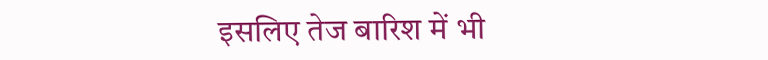इसलिए तेज बारिश में भी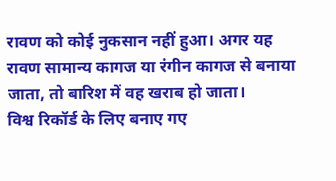रावण को कोई नुकसान नहीं हुआ। अगर यह रावण सामान्य कागज या रंगीन कागज से बनाया जाता, तो बारिश में वह खराब हो जाता।
विश्व रिकॉर्ड के लिए बनाए गए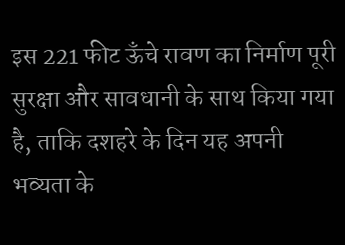इस 221 फीट ऊँचे रावण का निर्माण पूरी सुरक्षा और सावधानी के साथ किया गया है, ताकि दशहरे के दिन यह अपनी भव्यता के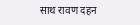साथ रावण दहन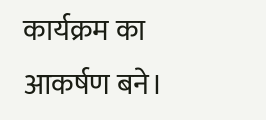कार्यक्रम का आकर्षण बने।